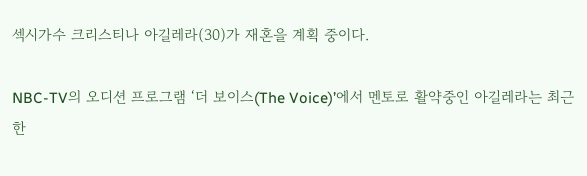섹시가수 크리스티나 아길레라(30)가 재혼을 계획 중이다.

NBC-TV의 오디션 프로그램 ‘더 보이스(The Voice)’에서 멘토로 활약중인 아길레라는 최근 한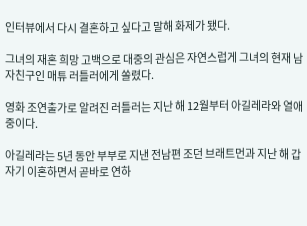인터뷰에서 다시 결혼하고 싶다고 말해 화제가 됐다.

그녀의 재혼 희망 고백으로 대중의 관심은 자연스럽게 그녀의 현재 남자친구인 매튜 러틀러에게 쏠렸다.

영화 조연출가로 알려진 러틀러는 지난 해 12월부터 아길레라와 열애 중이다.

아길레라는 5년 동안 부부로 지낸 전남편 조던 브래트먼과 지난 해 갑자기 이혼하면서 곧바로 연하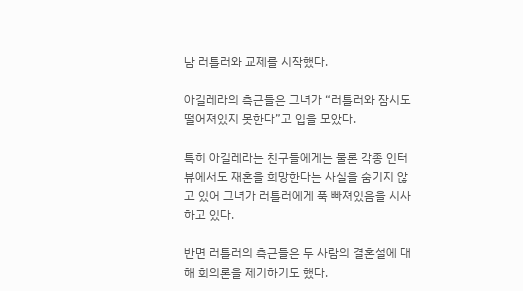남 러틀러와 교제를 시작했다.

아길레라의 측근들은 그녀가 “러틀러와 잠시도 떨어져있지 못한다”고 입을 모았다.

특히 아길레라는 친구들에게는 물론 각종 인터뷰에서도 재혼을 희망한다는 사실을 숨기지 않고 있어 그녀가 러틀러에게 푹 빠져있음을 시사하고 있다.

반면 러틀러의 측근들은 두 사람의 결혼설에 대해 회의론을 제기하기도 했다.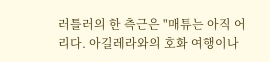러틀러의 한 측근은 "매튜는 아직 어리다. 아길레라와의 호화 여행이나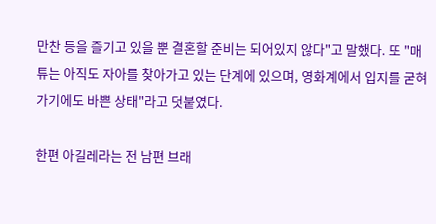만찬 등을 즐기고 있을 뿐 결혼할 준비는 되어있지 않다"고 말했다. 또 "매튜는 아직도 자아를 찾아가고 있는 단계에 있으며, 영화계에서 입지를 굳혀 가기에도 바쁜 상태"라고 덧붙였다.

한편 아길레라는 전 남편 브래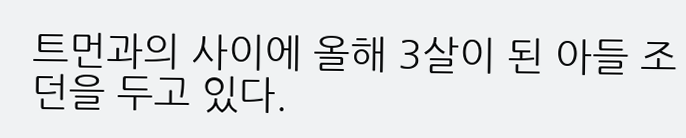트먼과의 사이에 올해 3살이 된 아들 조던을 두고 있다.